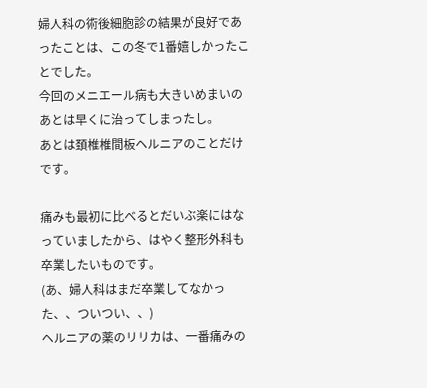婦人科の術後細胞診の結果が良好であったことは、この冬で1番嬉しかったことでした。
今回のメニエール病も大きいめまいのあとは早くに治ってしまったし。
あとは頚椎椎間板ヘルニアのことだけです。

痛みも最初に比べるとだいぶ楽にはなっていましたから、はやく整形外科も卒業したいものです。
(あ、婦人科はまだ卒業してなかった、、ついつい、、)
ヘルニアの薬のリリカは、一番痛みの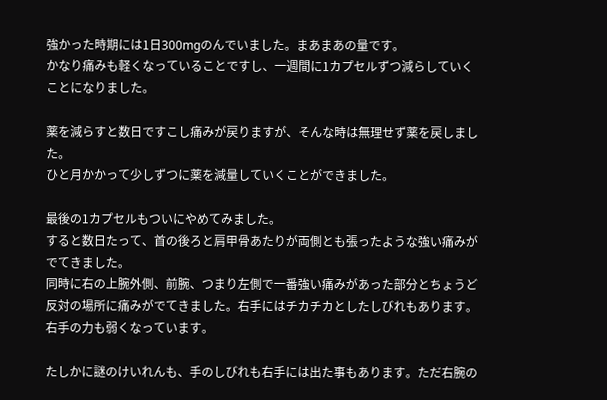強かった時期には1日300mgのんでいました。まあまあの量です。
かなり痛みも軽くなっていることですし、一週間に1カプセルずつ減らしていくことになりました。

薬を減らすと数日ですこし痛みが戻りますが、そんな時は無理せず薬を戻しました。
ひと月かかって少しずつに薬を減量していくことができました。

最後の1カプセルもついにやめてみました。
すると数日たって、首の後ろと肩甲骨あたりが両側とも張ったような強い痛みがでてきました。
同時に右の上腕外側、前腕、つまり左側で一番強い痛みがあった部分とちょうど反対の場所に痛みがでてきました。右手にはチカチカとしたしびれもあります。右手の力も弱くなっています。

たしかに謎のけいれんも、手のしびれも右手には出た事もあります。ただ右腕の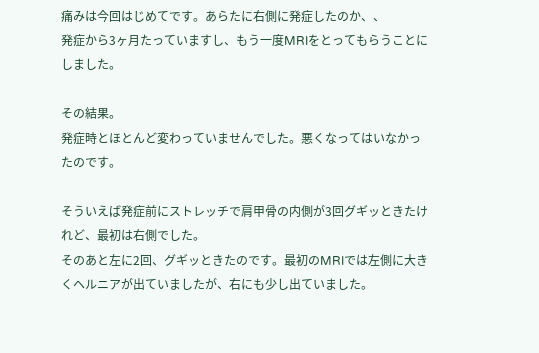痛みは今回はじめてです。あらたに右側に発症したのか、、
発症から3ヶ月たっていますし、もう一度MRIをとってもらうことにしました。

その結果。
発症時とほとんど変わっていませんでした。悪くなってはいなかったのです。

そういえば発症前にストレッチで肩甲骨の内側が3回グギッときたけれど、最初は右側でした。
そのあと左に2回、グギッときたのです。最初のMRIでは左側に大きくヘルニアが出ていましたが、右にも少し出ていました。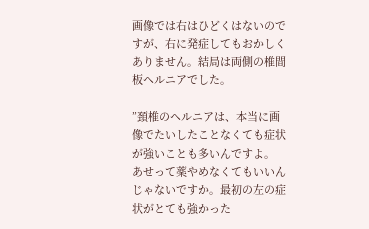画像では右はひどくはないのですが、右に発症してもおかしくありません。結局は両側の椎間板ヘルニアでした。

”頚椎のヘルニアは、本当に画像でたいしたことなくても症状が強いことも多いんですよ。
あせって薬やめなくてもいいんじゃないですか。最初の左の症状がとても強かった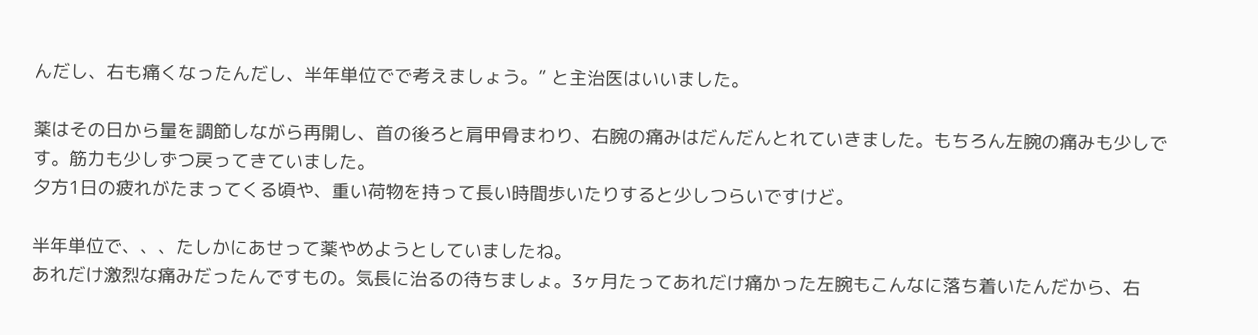んだし、右も痛くなったんだし、半年単位でで考えましょう。” と主治医はいいました。

薬はその日から量を調節しながら再開し、首の後ろと肩甲骨まわり、右腕の痛みはだんだんとれていきました。もちろん左腕の痛みも少しです。筋力も少しずつ戻ってきていました。
夕方1日の疲れがたまってくる頃や、重い荷物を持って長い時間歩いたりすると少しつらいですけど。

半年単位で、、、たしかにあせって薬やめようとしていましたね。
あれだけ激烈な痛みだったんですもの。気長に治るの待ちましょ。3ヶ月たってあれだけ痛かった左腕もこんなに落ち着いたんだから、右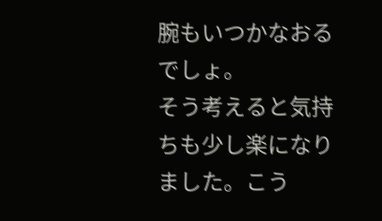腕もいつかなおるでしょ。
そう考えると気持ちも少し楽になりました。こう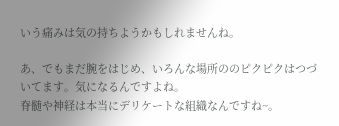いう痛みは気の持ちようかもしれませんね。

あ、でもまだ腕をはじめ、いろんな場所ののピクピクはつづいてます。気になるんですよね。
脊髄や神経は本当にデリケートな組織なんですね~。